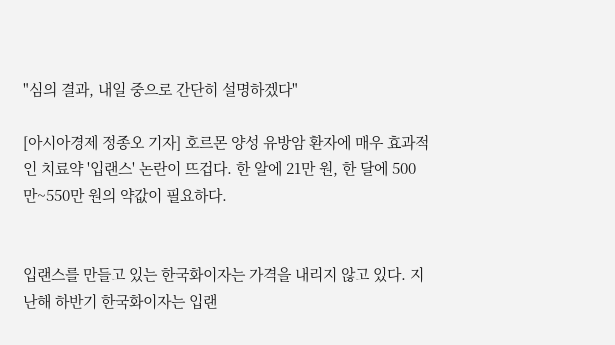"심의 결과, 내일 중으로 간단히 설명하겠다"

[아시아경제 정종오 기자] 호르몬 양성 유방암 환자에 매우 효과적인 치료약 '입랜스' 논란이 뜨겁다. 한 알에 21만 원, 한 달에 500만~550만 원의 약값이 필요하다.


입랜스를 만들고 있는 한국화이자는 가격을 내리지 않고 있다. 지난해 하반기 한국화이자는 입랜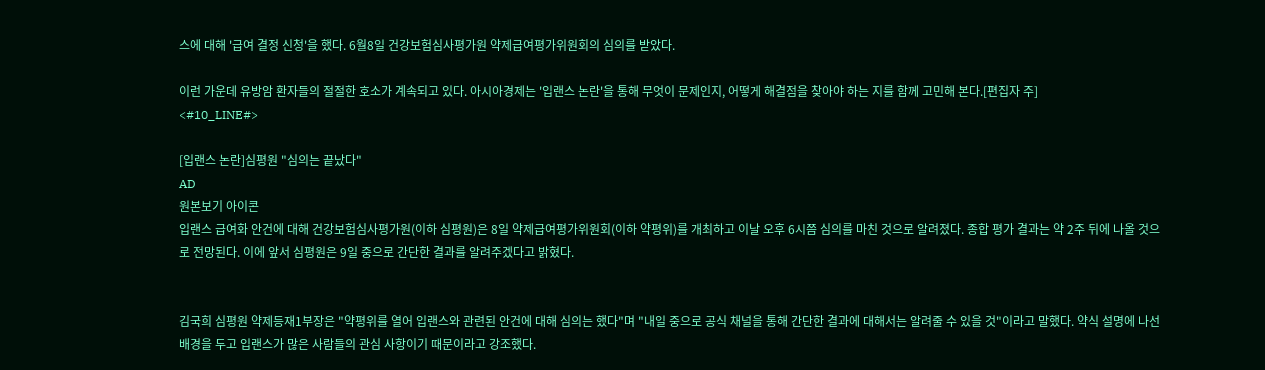스에 대해 '급여 결정 신청'을 했다. 6월8일 건강보험심사평가원 약제급여평가위원회의 심의를 받았다.

이런 가운데 유방암 환자들의 절절한 호소가 계속되고 있다. 아시아경제는 '입랜스 논란'을 통해 무엇이 문제인지, 어떻게 해결점을 찾아야 하는 지를 함께 고민해 본다.[편집자 주]
<#10_LINE#>

[입랜스 논란]심평원 "심의는 끝났다"
AD
원본보기 아이콘
입랜스 급여화 안건에 대해 건강보험심사평가원(이하 심평원)은 8일 약제급여평가위원회(이하 약평위)를 개최하고 이날 오후 6시쯤 심의를 마친 것으로 알려졌다. 종합 평가 결과는 약 2주 뒤에 나올 것으로 전망된다. 이에 앞서 심평원은 9일 중으로 간단한 결과를 알려주겠다고 밝혔다.


김국희 심평원 약제등재1부장은 "약평위를 열어 입랜스와 관련된 안건에 대해 심의는 했다"며 "내일 중으로 공식 채널을 통해 간단한 결과에 대해서는 알려줄 수 있을 것"이라고 말했다. 약식 설명에 나선 배경을 두고 입랜스가 많은 사람들의 관심 사항이기 때문이라고 강조했다.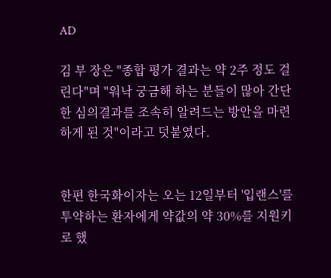AD

김 부 장은 "종합 평가 결과는 약 2주 정도 걸린다"며 "워낙 궁금해 하는 분들이 많아 간단한 심의결과를 조속히 알려드는 방안을 마련하게 된 것"이라고 덧붙였다.


한편 한국화이자는 오는 12일부터 '입랜스'를 투약하는 환자에게 약값의 약 30%를 지원키로 했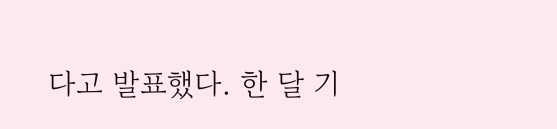다고 발표했다. 한 달 기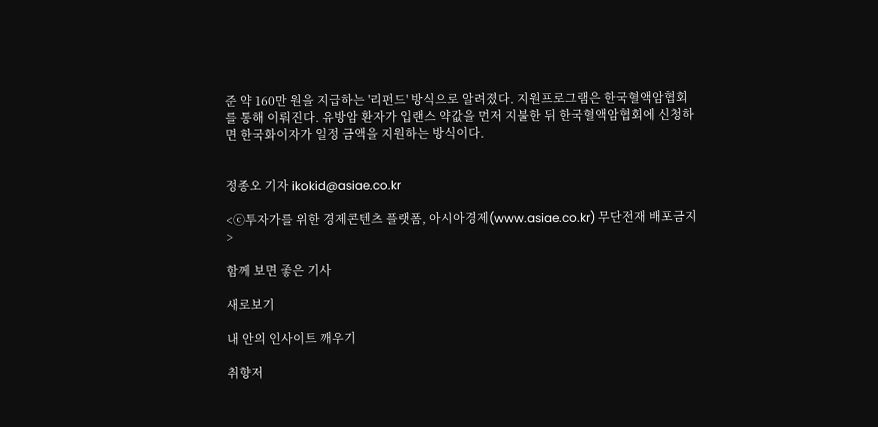준 약 160만 원을 지급하는 '리펀드' 방식으로 알려졌다. 지원프로그램은 한국혈액암협회를 통해 이뤄진다. 유방암 환자가 입랜스 약값을 먼저 지불한 뒤 한국혈액암협회에 신청하면 한국화이자가 일정 금액을 지원하는 방식이다.


정종오 기자 ikokid@asiae.co.kr

<ⓒ투자가를 위한 경제콘텐츠 플랫폼, 아시아경제(www.asiae.co.kr) 무단전재 배포금지>

함께 보면 좋은 기사

새로보기

내 안의 인사이트 깨우기

취향저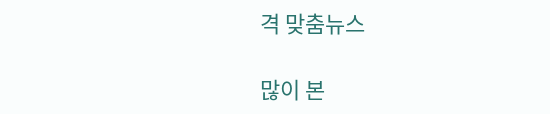격 맞춤뉴스

많이 본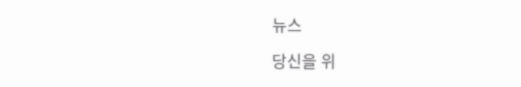뉴스

당신을 위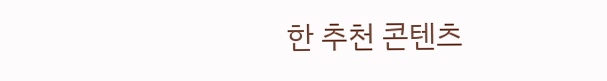한 추천 콘텐츠